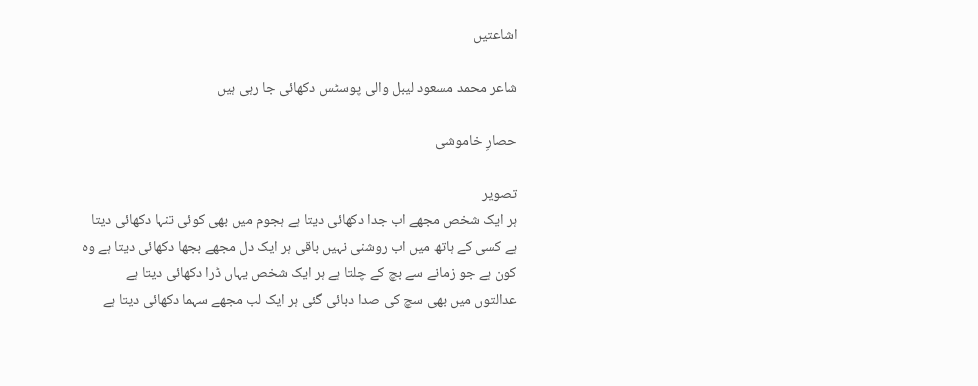اشاعتیں

شاعر محمد مسعود لیبل والی پوسٹس دکھائی جا رہی ہیں

حصارِ خاموشی

تصویر
ہر ایک شخص مجھے اب جدا دکھائی دیتا ہے ہجوم میں بھی کوئی تنہا دکھائی دیتا ہے کسی کے ہاتھ میں اب روشنی نہیں باقی ہر ایک دل مجھے بجھا دکھائی دیتا ہے وہ کون ہے جو زمانے سے بچ کے چلتا ہے ہر ایک شخص یہاں ڈرا دکھائی دیتا ہے عدالتوں میں بھی سچ کی صدا دبائی گئی ہر ایک لب مجھے سہما دکھائی دیتا ہے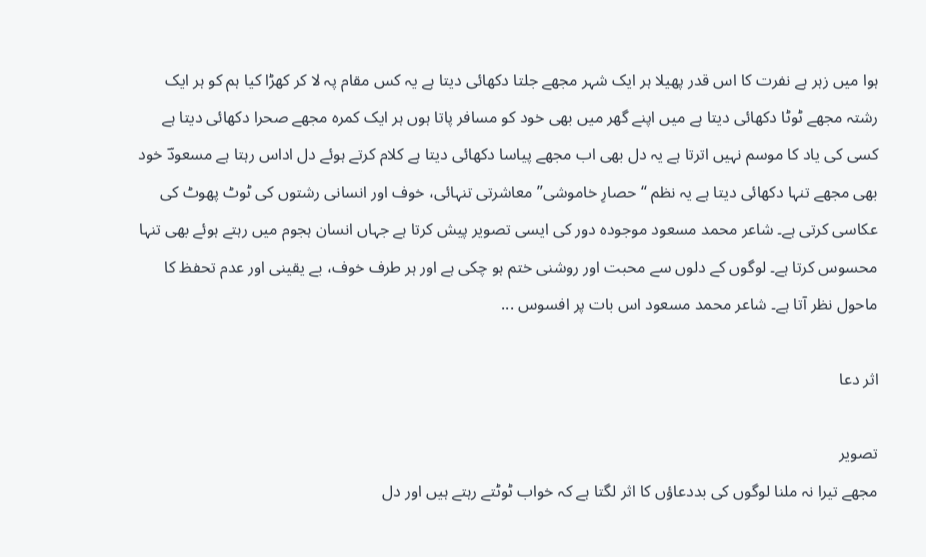ہوا میں زہر ہے نفرت کا اس قدر پھیلا ہر ایک شہر مجھے جلتا دکھائی دیتا ہے یہ کس مقام پہ لا کر کھڑا کیا ہم کو ہر ایک رشتہ مجھے ٹوٹا دکھائی دیتا ہے میں اپنے گھر میں بھی خود کو مسافر پاتا ہوں ہر ایک کمرہ مجھے صحرا دکھائی دیتا ہے کسی کی یاد کا موسم نہیں اترتا ہے یہ دل بھی اب مجھے پیاسا دکھائی دیتا ہے کلام کرتے ہوئے دل اداس رہتا ہے مسعودؔ خود بھی مجھے تنہا دکھائی دیتا ہے یہ نظم “حصارِ خاموشی” معاشرتی تنہائی، خوف اور انسانی رشتوں کی ٹوٹ پھوٹ کی عکاسی کرتی ہے۔ شاعر محمد مسعود موجودہ دور کی ایسی تصویر پیش کرتا ہے جہاں انسان ہجوم میں رہتے ہوئے بھی تنہا محسوس کرتا ہے۔ لوگوں کے دلوں سے محبت اور روشنی ختم ہو چکی ہے اور ہر طرف خوف، بے یقینی اور عدم تحفظ کا ماحول نظر آتا ہے۔ شاعر محمد مسعود اس بات پر افسوس ...

اثر دعا

تصویر
مجھے تیرا نہ ملنا لوگوں کی بددعاؤں کا اثر لگتا ہے کہ خواب ٹوٹتے رہتے ہیں اور دل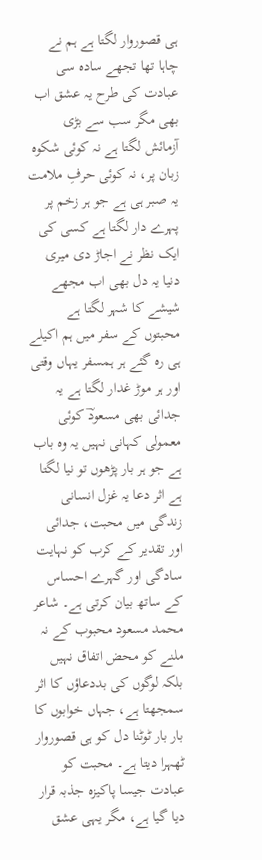ہی قصوروار لگتا ہے ہم نے چاہا تھا تجھے سادہ سی عبادت کی طرح یہ عشق اب بھی مگر سب سے بڑی آزمائش لگتا ہے نہ کوئی شکوہ زبان پر، نہ کوئی حرفِ ملامت یہ صبر ہی ہے جو ہر زخم پر پہرے دار لگتا ہے کسی کی ایک نظر نے اجاڑ دی میری دنیا یہ دل بھی اب مجھے شیشے کا شہر لگتا ہے محبتوں کے سفر میں ہم اکیلے ہی رہ گئے ہر ہمسفر یہاں وقتی اور ہر موڑ غدار لگتا ہے یہ جدائی بھی مسعودؔ کوئی معمولی کہانی نہیں یہ وہ باب ہے جو ہر بار پڑھوں تو نیا لگتا ہے اثر دعا یہ غزل انسانی زندگی میں محبت، جدائی اور تقدیر کے کرب کو نہایت سادگی اور گہرے احساس کے ساتھ بیان کرتی ہے۔ شاعر محمد مسعود محبوب کے نہ ملنے کو محض اتفاق نہیں بلکہ لوگوں کی بددعاؤں کا اثر سمجھتا ہے، جہاں خوابوں کا بار بار ٹوٹنا دل کو ہی قصوروار ٹھہرا دیتا ہے۔ محبت کو عبادت جیسا پاکیزہ جذبہ قرار دیا گیا ہے، مگر یہی عشق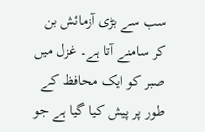سب سے بڑی آزمائش بن کر سامنے آتا ہے۔ غزل میں صبر کو ایک محافظ کے طور پر پیش کیا گیا ہے جو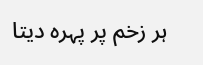ہر زخم پر پہرہ دیتا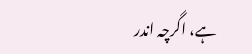ہے، اگرچہ اندر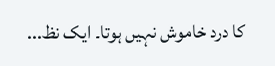کا درد خاموش نہیں ہوتا۔ ایک نظ...